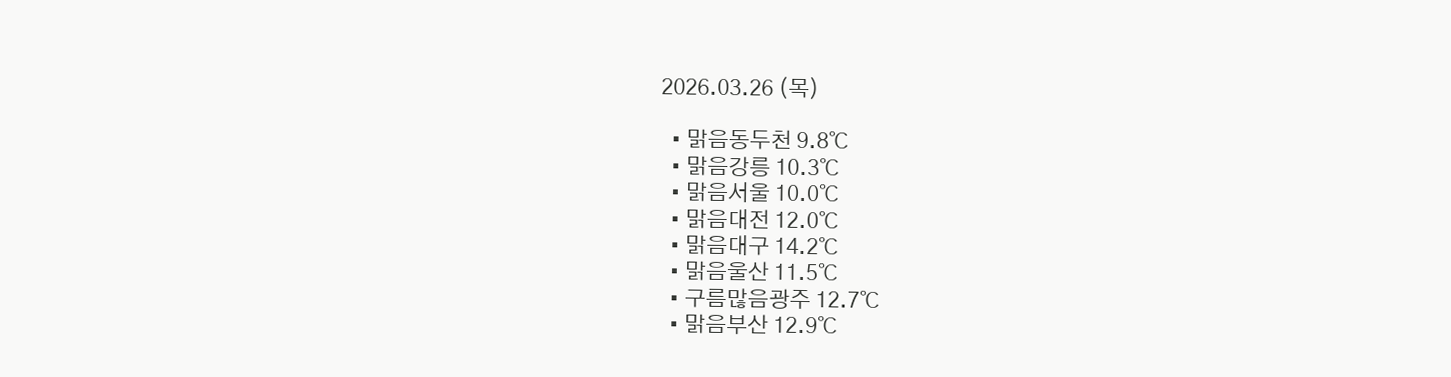2026.03.26 (목)

  • 맑음동두천 9.8℃
  • 맑음강릉 10.3℃
  • 맑음서울 10.0℃
  • 맑음대전 12.0℃
  • 맑음대구 14.2℃
  • 맑음울산 11.5℃
  • 구름많음광주 12.7℃
  • 맑음부산 12.9℃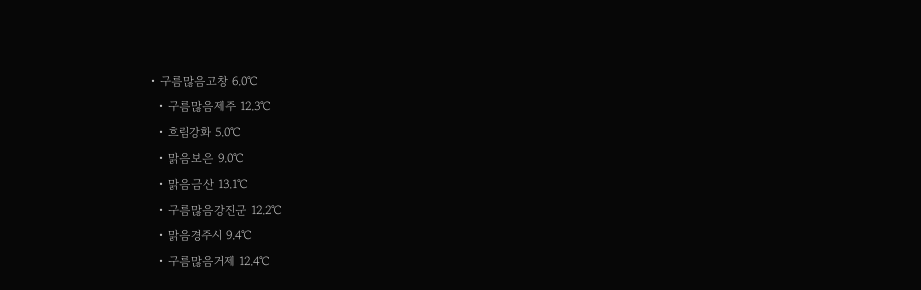• 구름많음고창 6.0℃
  • 구름많음제주 12.3℃
  • 흐림강화 5.0℃
  • 맑음보은 9.0℃
  • 맑음금산 13.1℃
  • 구름많음강진군 12.2℃
  • 맑음경주시 9.4℃
  • 구름많음거제 12.4℃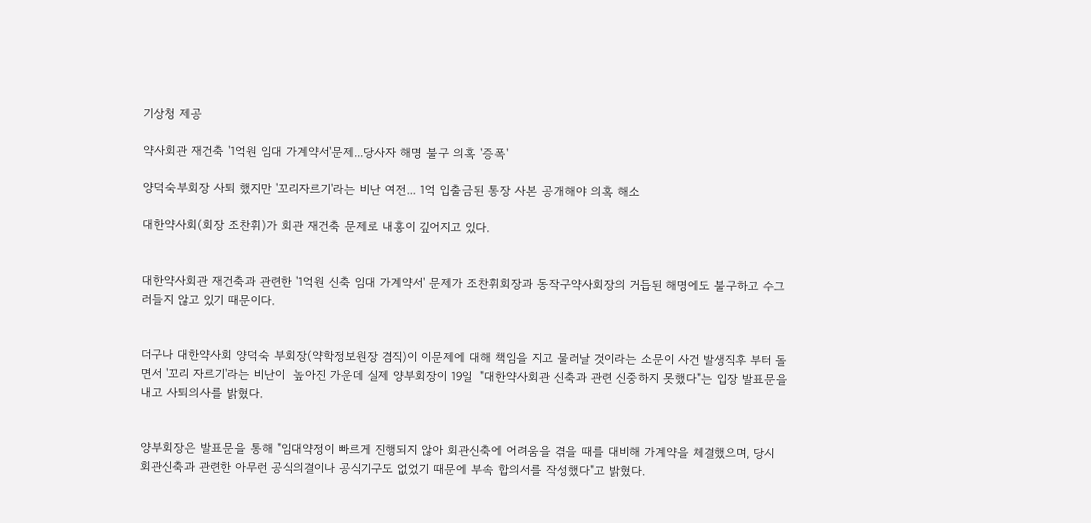기상청 제공

약사회관 재건축 '1억원 임대 가계약서'문제...당사자 해명 불구 의혹 '증폭'

양덕숙부회장 사퇴 했지만 '꼬리자르기'라는 비난 여전... 1억 입출금된 통장 사본 공개해야 의혹 해소

대한약사회(회장 조찬휘)가 회관 재건축 문제로 내홍이 깊어지고 있다.


대한약사회관 재건축과 관련한 '1억원 신축 임대 가계약서' 문제가 조찬휘회장과 동작구약사회장의 거듭된 해명에도 불구하고 수그러들지 않고 있기 때문이다.


더구나 대한약사회 양덕숙 부회장(약학정보원장 겸직)이 이문제에 대해 책임을 지고 물러날 것이라는 소문이 사건 발생직후 부터 돌면서 '꼬리 자르기'라는 비난이  높아진 가운데 실제 양부회장이 19일  "대한약사회관 신축과 관련 신중하지 못했다"는 입장 발표문을 내고 사퇴의사를 밝혔다.


양부회장은 발표문을 통해 "임대약정이 빠르게 진행되지 않아 회관신축에 어려움을 겪을 때를 대비해 가계약을 체결했으며, 당시 회관신축과 관련한 아무런 공식의결이나 공식기구도 없었기 때문에 부속 합의서를 작성했다"고 밝혔다.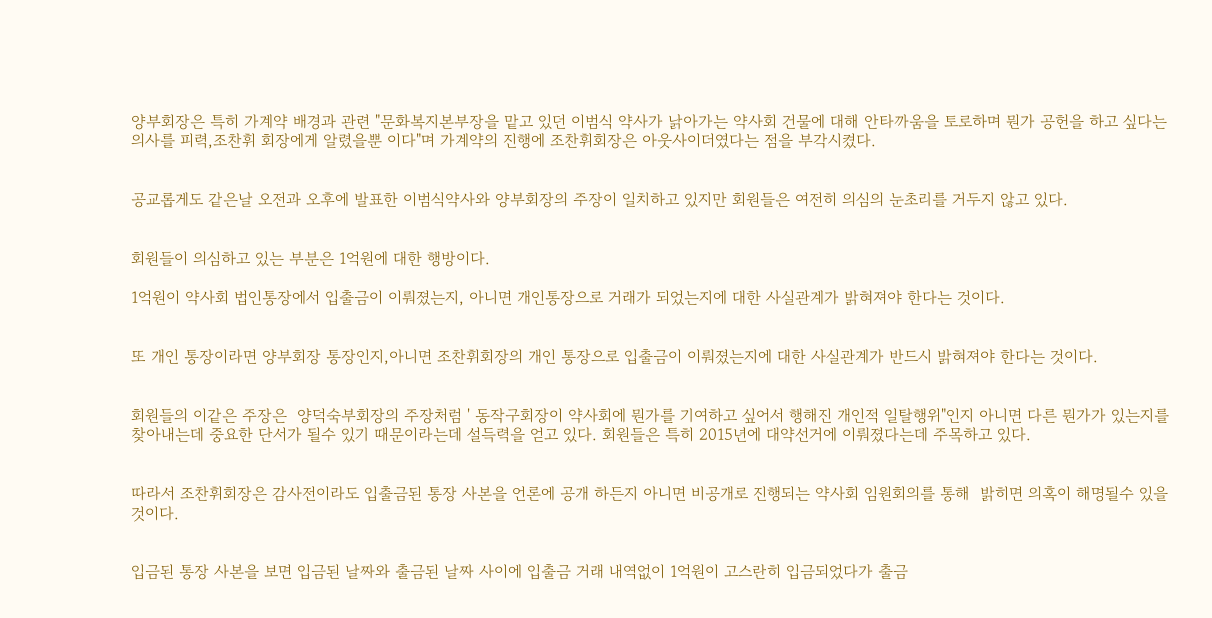양부회장은 특히 가계약 배경과 관련 "문화복지본부장을 맡고 있던 이범식 약사가 낡아가는 약사회 건물에 대해 안타까움을 토로하며 뭔가 공헌을 하고 싶다는 의사를 피력,조찬휘 회장에게 알렸을뿐 이다"며 가계약의 진행에 조찬휘회장은 아웃사이더였다는 점을 부각시켰다.


공교롭게도 같은날 오전과 오후에 발표한 이범식약사와 양부회장의 주장이 일치하고 있지만 회원들은 여전히 의심의 눈초리를 거두지 않고 있다.


회원들이 의심하고 있는 부분은 1억원에 대한 행방이다.

1억원이 약사회 법인통장에서 입출금이 이뤄졌는지, 아니면 개인통장으로 거래가 되었는지에 대한 사실관계가 밝혀져야 한다는 것이다.


또 개인 통장이라면 양부회장 통장인지,아니면 조찬휘회장의 개인 통장으로 입출금이 이뤄졌는지에 대한 사실관계가 반드시 밝혀져야 한다는 것이다.


회원들의 이같은 주장은  양덕숙부회장의 주장처럼 ' 동작구회장이 약사회에 뭔가를 기여하고 싶어서 행해진 개인적 일탈행위"인지 아니면 다른 뭔가가 있는지를 찾아내는데 중요한 단서가 될수 있기 때문이라는데 설득력을 얻고 있다. 회원들은 특히 2015년에 대약선거에 이뤄졌다는데 주목하고 있다.


따라서 조찬휘회장은 감사전이라도 입출금된 통장 사본을 언론에 공개 하든지 아니면 비공개로 진행되는 약사회 임원회의를 통해  밝히면 의혹이 해명될수 있을 것이다.


입금된 통장 사본을 보면 입금된 날짜와 출금된 날짜 사이에 입출금 거래 내역없이 1억원이 고스란히 입금되었다가 출금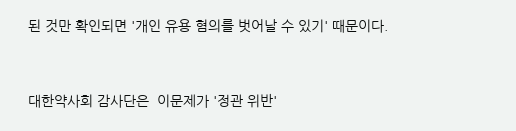된 것만 확인되면 '개인 유용 혐의를 벗어날 수 있기' 때문이다.


대한약사회 감사단은  이문제가 '정관 위반'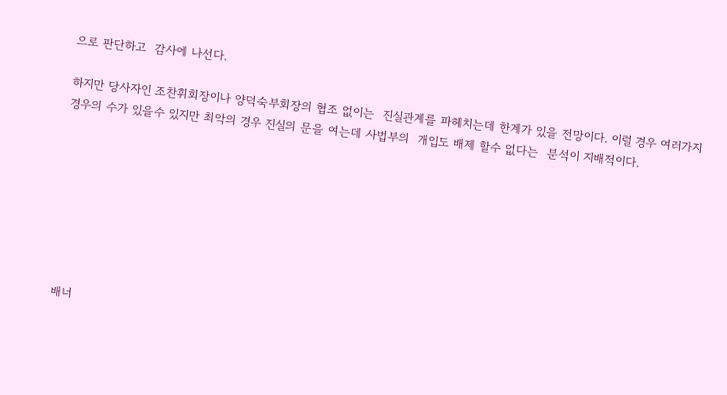으로 판단하고  감사에 나선다.

하지만 당사자인 조찬휘회장이나 양덕숙부회장의 협조 없이는  진실관계를 파헤치는데 한계가 있을 전망이다. 이럴 경우 여러가지 경우의 수가 있을수 있지만 최악의 경우 진실의 문을 여는데 사법부의  개입도 배제 할수 없다는  분석이 지배적이다.








배너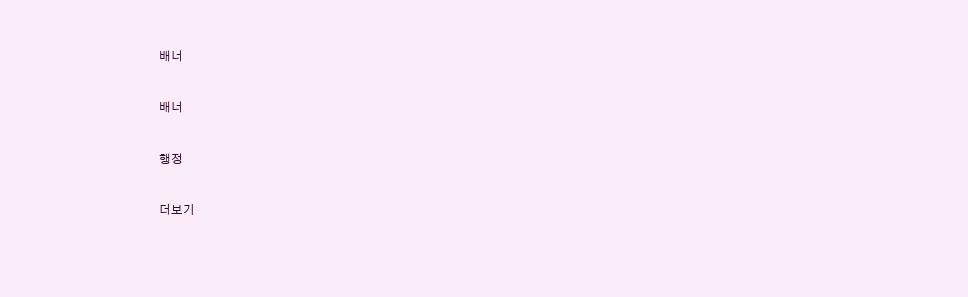배너

배너

행정

더보기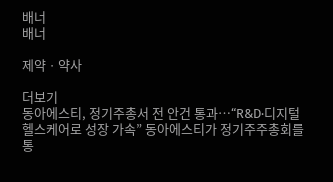배너
배너

제약ㆍ약사

더보기
동아에스티, 정기주총서 전 안건 통과…“R&D·디지털 헬스케어로 성장 가속” 동아에스티가 정기주주총회를 통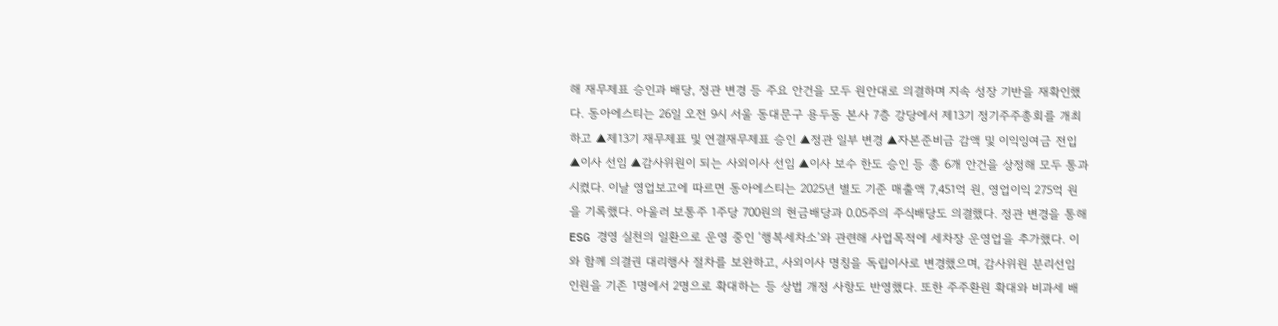해 재무제표 승인과 배당, 정관 변경 등 주요 안건을 모두 원안대로 의결하며 지속 성장 기반을 재확인했다. 동아에스티는 26일 오전 9시 서울 동대문구 용두동 본사 7층 강당에서 제13기 정기주주총회를 개최하고 ▲제13기 재무제표 및 연결재무제표 승인 ▲정관 일부 변경 ▲자본준비금 감액 및 이익잉여금 전입 ▲이사 선임 ▲감사위원이 되는 사외이사 선임 ▲이사 보수 한도 승인 등 총 6개 안건을 상정해 모두 통과시켰다. 이날 영업보고에 따르면 동아에스티는 2025년 별도 기준 매출액 7,451억 원, 영업이익 275억 원을 기록했다. 아울러 보통주 1주당 700원의 현금배당과 0.05주의 주식배당도 의결했다. 정관 변경을 통해 ESG 경영 실천의 일환으로 운영 중인 ‘행복세차소’와 관련해 사업목적에 세차장 운영업을 추가했다. 이와 함께 의결권 대리행사 절차를 보완하고, 사외이사 명칭을 독립이사로 변경했으며, 감사위원 분리선임 인원을 기존 1명에서 2명으로 확대하는 등 상법 개정 사항도 반영했다. 또한 주주환원 확대와 비과세 배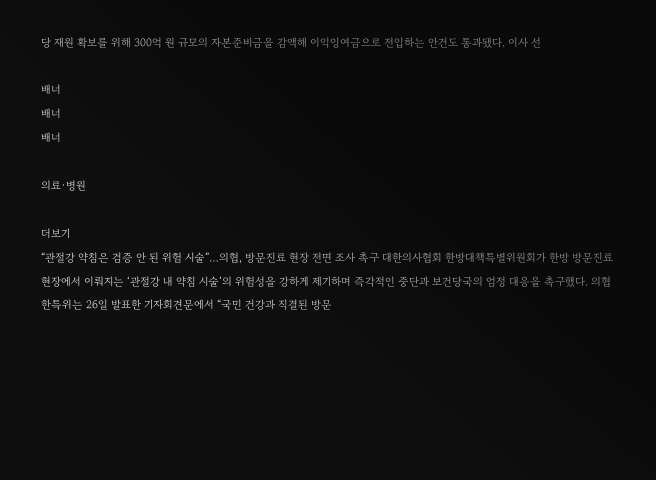당 재원 확보를 위해 300억 원 규모의 자본준비금을 감액해 이익잉여금으로 전입하는 안건도 통과됐다. 이사 선

배너
배너
배너

의료·병원

더보기
“관절강 약침은 검증 안 된 위험 시술”…의협, 방문진료 현장 전면 조사 촉구 대한의사협회 한방대책특별위원회가 한방 방문진료 현장에서 이뤄지는 ‘관절강 내 약침 시술’의 위험성을 강하게 제기하며 즉각적인 중단과 보건당국의 엄정 대응을 촉구했다. 의협 한특위는 26일 발표한 기자회견문에서 “국민 건강과 직결된 방문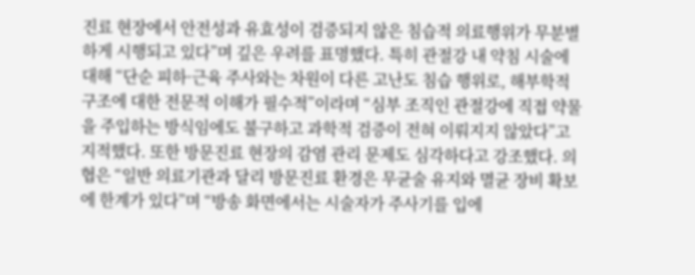진료 현장에서 안전성과 유효성이 검증되지 않은 침습적 의료행위가 무분별하게 시행되고 있다”며 깊은 우려를 표명했다. 특히 관절강 내 약침 시술에 대해 “단순 피하·근육 주사와는 차원이 다른 고난도 침습 행위로, 해부학적 구조에 대한 전문적 이해가 필수적”이라며 “심부 조직인 관절강에 직접 약물을 주입하는 방식임에도 불구하고 과학적 검증이 전혀 이뤄지지 않았다”고 지적했다. 또한 방문진료 현장의 감염 관리 문제도 심각하다고 강조했다. 의협은 “일반 의료기관과 달리 방문진료 환경은 무균술 유지와 멸균 장비 확보에 한계가 있다”며 “방송 화면에서는 시술자가 주사기를 입에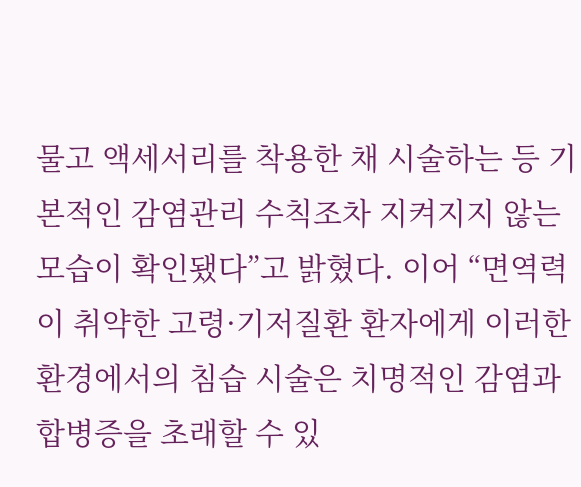물고 액세서리를 착용한 채 시술하는 등 기본적인 감염관리 수칙조차 지켜지지 않는 모습이 확인됐다”고 밝혔다. 이어 “면역력이 취약한 고령·기저질환 환자에게 이러한 환경에서의 침습 시술은 치명적인 감염과 합병증을 초래할 수 있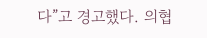다”고 경고했다. 의협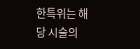한특위는 해당 시술의